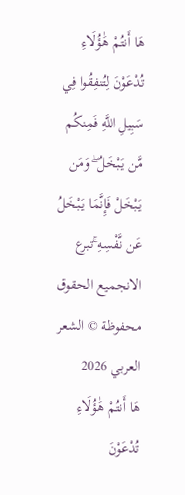هَا أَنتُمْ هَٰؤُلَاءِ تُدْعَوْنَ لِتُنفِقُوا فِي سَبِيلِ اللَّهِ فَمِنكُم مَّن يَبْخَلُ ۖ وَمَن يَبْخَلْ فَإِنَّمَا يَبْخَلُ عَن نَّفْسِهِ ۚتبرع الانجميع الحقوق محفوظة © الشعر العربي 2026
هَا أَنتُمْ هَٰؤُلَاءِ تُدْعَوْنَ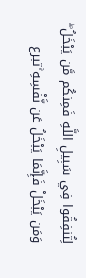لِتُنفِقُوا فِي سَبِيلِ اللَّهِ فَمِنكُم مَّن يَبْخَلُ ۖ وَمَن يَبْخَلْ فَإِنَّمَا يَبْخَلُ عَن نَّفْسِهِ ۚتبرع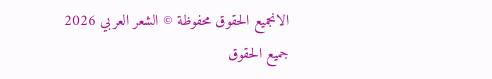الانجميع الحقوق محفوظة © الشعر العربي 2026
جميع الحقوق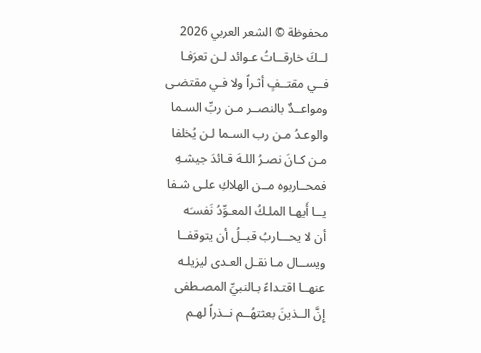محفوظة © الشعر العربي 2026
لــكَ خارقــاتُ عـوائد لـن تعرَفـا
فــي مقتــفٍ أثـراً ولا فـي مقتضـى
ومواعــدٌ بالنصــر مـن ربِّ السـما
والوعـدُ مـن رب السـما لـن يُخلفا
مـن كـانَ نصـرُ اللـهَ قـائدَ جيشـهِ
فمحــاربوه مــن الهلاكِ علـى شـفا
يــا أَيهـا الملـكُ المعـوِّدُ نَفسـَه
أن لا يحـــاربُ قبــلُ أن يتوقفــا
ويســال مـا نقـل العـدى ليزيلـه
عنهــا اقتـداءً بـالنبيِّ المصـطفى
إِنَّ الــذينَ بعثتهُــم نــذراً لهـم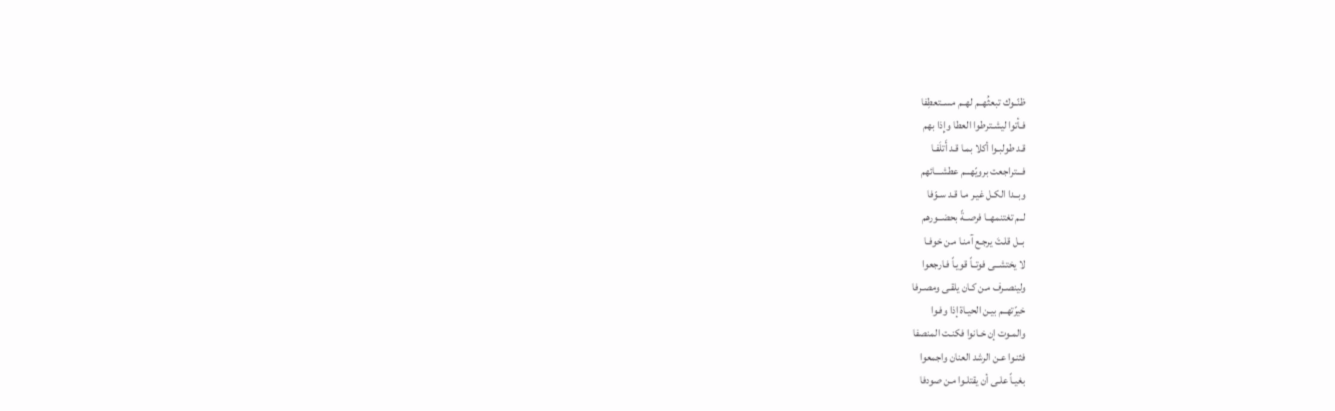ظنّــوك تبعثُهــم لهــم مســتعطِفا
فـأتوا ليشـترطوا العطا وإِذا بهم
قـد طولبـوا أكلا بمـا قـد أَتلَفـا
فـــتراجعت برويّهـــم عطشـــائهم
وبــدا الكـل غيـر مـا قـد سـوّفا
لــم تغتنمهــا فرصــةً بحضــورهم
بــل قلـتَ يرجـع آمنـا مـن خوفـا
لا يختشــى فوتــاً قويـاً فـارجعوا
ولينصـرف مـن كـان يلقـى ومصـرفا
خيرّتهــم بيـن الحيـاة إذا وفـوا
والمـوت إن خـانوا فكنـت المنصفا
فثنـوا عـن الرشد العنان واجمعوا
بغيـاً علـى أن يقتلـوا مـن صودفا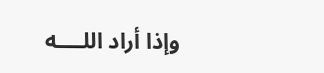وإذا أراد اللــــه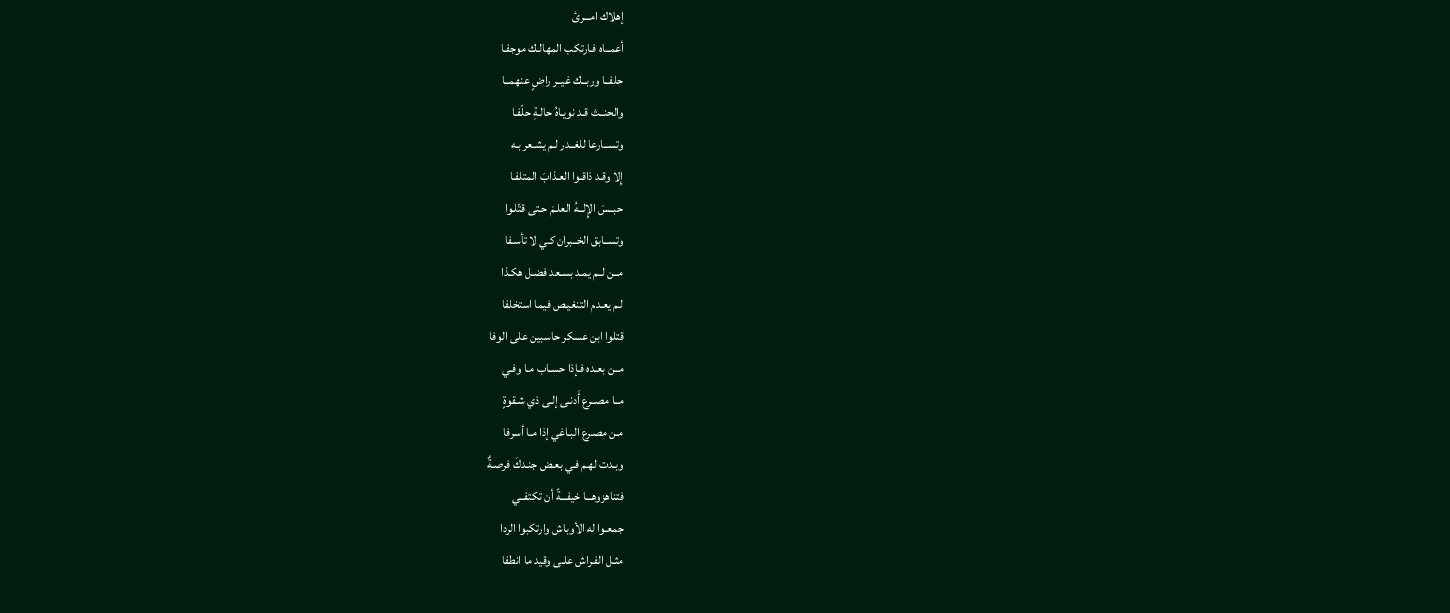إهلاك امـــرئ
أعمــاه فـارتكب المهالـك موجفـا
حلفــا وربــك غيــر راضٍ عنهمــا
والحنــث قـد نويـاهُ حالـةِ حلّفـا
وتســارعا للغــدر لـم يشـعر بـه
إِلا وقـد ذاقـوا العـذابَ المتلفـا
حبــسَ الإِلــهُ العلـمَ حـتى قتّلـوا
وتســابق الخــبران كـي لا تأسـفا
مــن لــم يمـد بسـعد فضـل هكـذا
لـم يعـدم التنغيـص فيما استخلفا
قتلوا ابن عسكر حاسبين على الوفا
مــن بعـده فـإذا حسـاب مـا وفـي
مــا مصــرع أَدنـى إلـى ذي شـقوةٍ
مـن مصـرع البـاغي إذا مـا أسرفا
وبـدت لهـم فـي بعـض جنـدكَ فرصـةٌ
فتناهزوهـــا خيفـــةً أن تكتفــي
جمعـوا له الأوباش وارتكبوا الردا
مثـل الفـراش علـى وقيد ما انطفا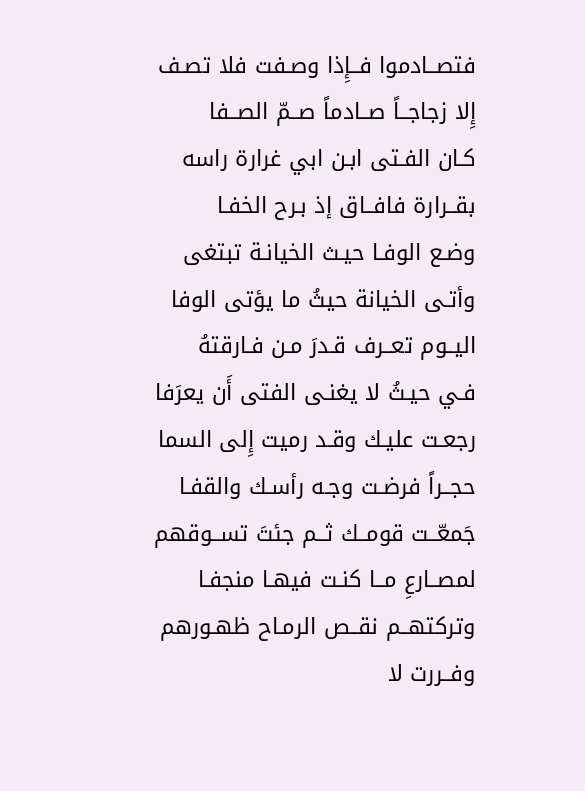فتصــادموا فــإِذا وصـفت فلا تصـف
إِلا زجاجــاً صــادماً صــمّ الصــفا
كـان الفـتى ابـن ابي غرارة راسه
بقــرارة فافــاق إذ بـرح الخفـا
وضـع الوفـا حيـث الخيانـة تبتغى
وأتـى الخيانة حيثُ ما يؤتى الوفا
اليــوم تعــرف قـدرَ مـن فـارقتهُ
فـي حيـثُ لا يغنـى الفتى أَن يعرَفا
رجعـت عليـك وقـد رميت إِلى السما
حجــراً فرضـت وجـه رأسـك والقفـا
جَمعّــت قومــك ثــم جئتَ تســوقهم
لمصــارعِ مــا كنـت فيهـا منجفـا
وتركتهــم نقــص الرمـاح ظهـورهم
وفــررت لا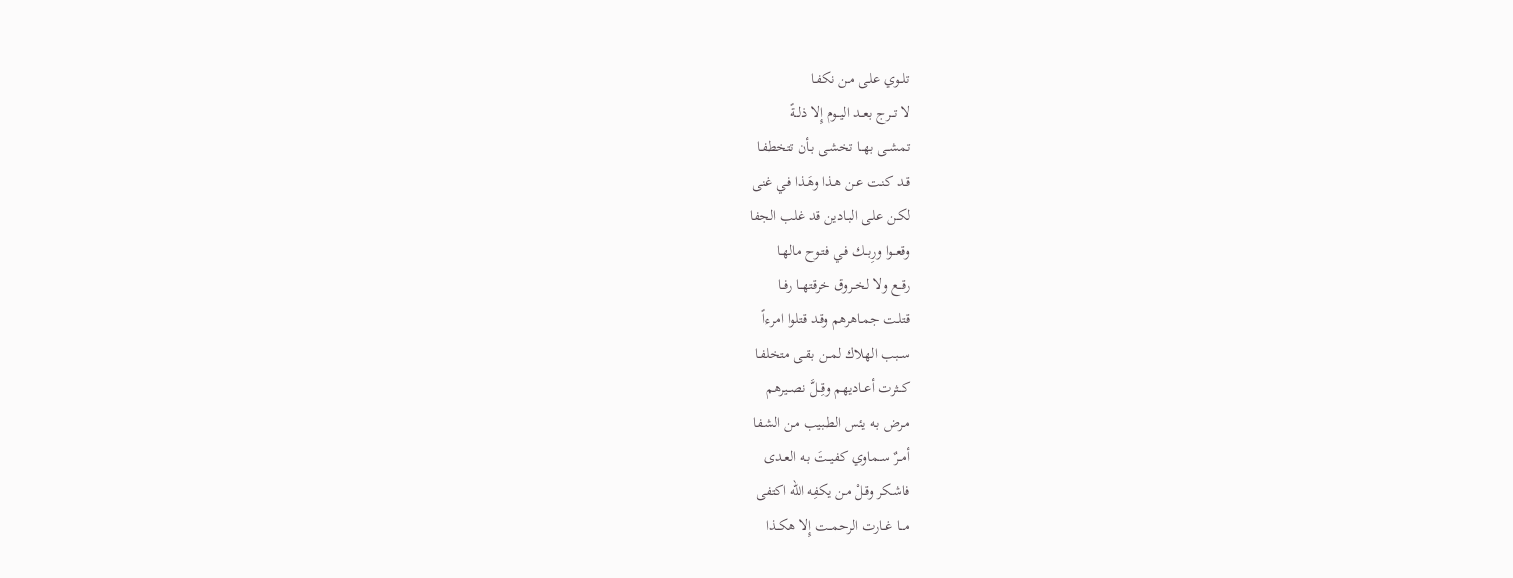تلــوي علـى مـن نكفـا
لا تـــرج بعــد اليــوم إِلا ذلــةً
تمشــى بهــا تخشـى بـأن تتخطفـا
قـد كنـت عـن هـذا وهَـذا فـي غنى
لكـن علـى البـادين قد غلب الجفا
وقعــوا ورِبــك فـي فتـوح مالهـا
رقــع ولا لخــروق خرقتهــا رفــا
قتلـت جمـاهرهم وقـد قتلوا امرءاً
ســبب الهلاك لمــن بقــى متخلفـا
كــثرت أعــاديهم وقِــلَّ نصــيرهم
مـرض بـه يئس الطـبيب مـن الشـفا
أمــرٌ ســماوي كفيــتَ بـه العـدى
فاشـكر وقـلْ مـن يكفِه الله اكتفى
مـــا غــارت الرحمــت إِلا هكــذا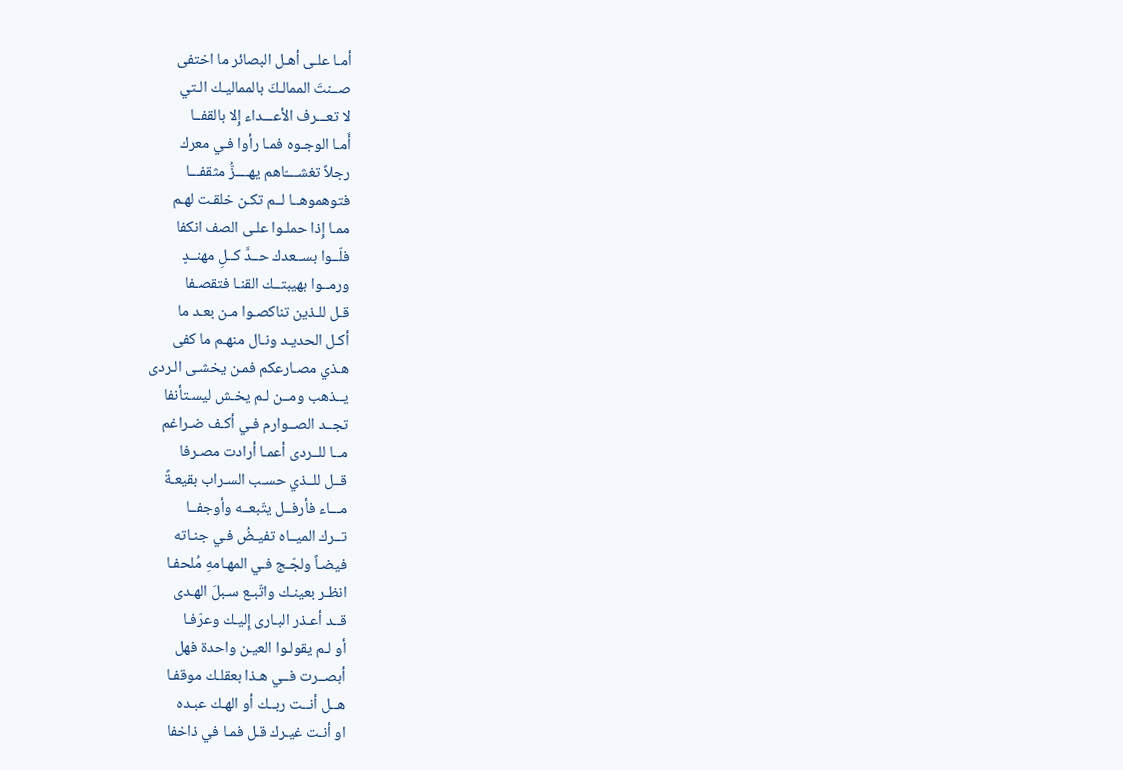أمـا علـى أهـل البصائر ما اختفى
صــنتَ الممالـكَ بالمماليـك الـتي
لا تعـــرف الأعـــداء إِلا بالقفــا
أَمـا الوجـوه فمـا رأوا فـي معرك
رجلاً تغشــــّاهم يهــــزُّ مثقفـــا
فتوهموهــا لــم تكـن خلقـت لهـم
ممـا إِذا حملـوا علـى الصف انكفا
فلّــوا بســعدك حــدَّ كــلِ مهنــدٍ
ورمــوا بهيبتــك القنـا فتقصـفا
قـل للـذين تناكصـوا مـن بعـد ما
أكـل الحديـد ونـال منهـم ما كفى
هـذي مصـارعكم فمـن يخشـى الـردى
يــذهب ومــن لـم يخـش ليسـتأنفا
تجــد الصــوارم فـي أكـف ضـراغم
مــا للــردى أعمـا أرادت مصـرفا
قــل للــذي حسـب السـراب بقيعـةً
مـــاء فأرفــل يتّبعــه وأوجفــا
تــرك الميــاه تفيـضُ فـي جنـاته
فيضـاً ولجّـج فـي المهـامهِ مُلحفـا
انظـر بعينـك واتّبـع سـبلَ الهـدى
قــد أعـذر البـارى إِليـك وعرّفـا
أو لـم يقولـوا العيـن واحدة فهل
أبصــرت فــي هـذا بعقلـك موقفـا
هــل أنــت ربــك أو الهـك عبـده
او أنـت غيـرك قـل فمـا في ذاخفا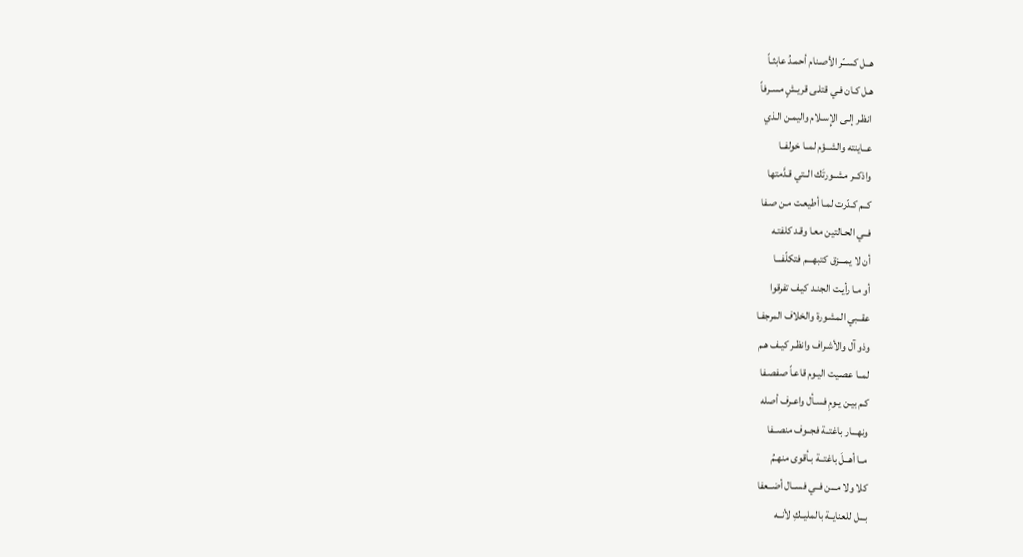هــل كســّر الأصـنام أحمـدُ عابثـاً
هـل كـان فـي قتلـى قريـشٍ مسـرفاً
انظـر إلـى الإِسـلام واليمـن الـذي
عــاينته والشــؤم لمــا خولفــا
واذكــر مشــورتَك الــتي قـدَّمتها
كــم كـدّرت لمـا أطيعـت مـن صـفا
فــي الحـالتين معـا وقـد كلفتـه
أن لا يمـــزق كتبهـــم فتكلّفـــا
أو مـا رأيـت الجنـد كيـف تفرقوا
عقــبي المشـورة والخلاف المرجفـا
وذو آل والأشـراف وانظـر كيـف هـم
لمــا عصـيت اليـوم قاعـاً صفصـفا
كـم بيـن يـومِ فسـأل واعـرف أصله
ونهـــار باغتــة فجــوف منصــفا
مــا أهــلَ باغتــة بـأقوى منهـمُ
كلا ولا مـــن فــي فســال أضــعفا
بـــل للعنايــة بالمليــكِ لأنــه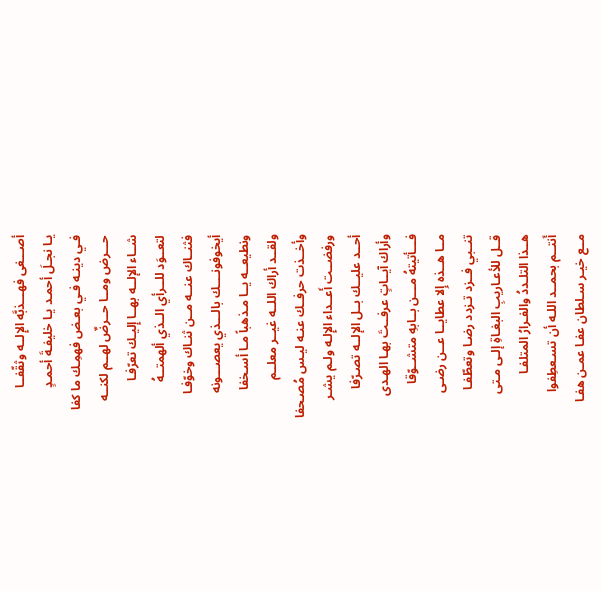أصـــغى فهـــذبَّه الإِلــه وثقّفــا
يـا نجـلَ أحمـد يـا خليفـةَ أحمـدٍ
فـي دينـه فـي بعـض فهمِـك ما كفا
حـــرض ومــا حــرضٌ لهــم لكنــه
شــاء الإلــه بهــا إِليـك تعرّفـا
لتعــوَد للــرأي الــذي ألهمتــهُ
فثنــاك عنــه مــن ثنـاك وخوّفـا
أيخوفونــــك بالـــذي يعصـــونه
ونطيعــه يــا مـذهباً مـا أسـخفا
ولقــد أراك اللــه غيــر معلــم
وأخــذت حرفــك عنـه ليـس مُصـحفا
ورفضــت أَعــداء الإِلـه ولـم يشـر
أحــد عليــك بــل الإلــه تصـرّفا
وأراك آيــاتٍ عرفــتَ بهـا الهـدى
فـــأتيتهُ مـــن بــابهِ متشــوّقا
مــا هــذه إِلا عطايــا عــن رضـى
تنــبي فــزد تـزدد رضـا وتعطّفـا
قــل للأعـاريبِ البغـاةِ إلـى مـتى
هــذا التلـددُ والفـرارُ المتلفـا
أَنتــم بحمــد اللـه أن تسـعطِفوا
مــع خيـر سـلطان عفـا عمـن هفـا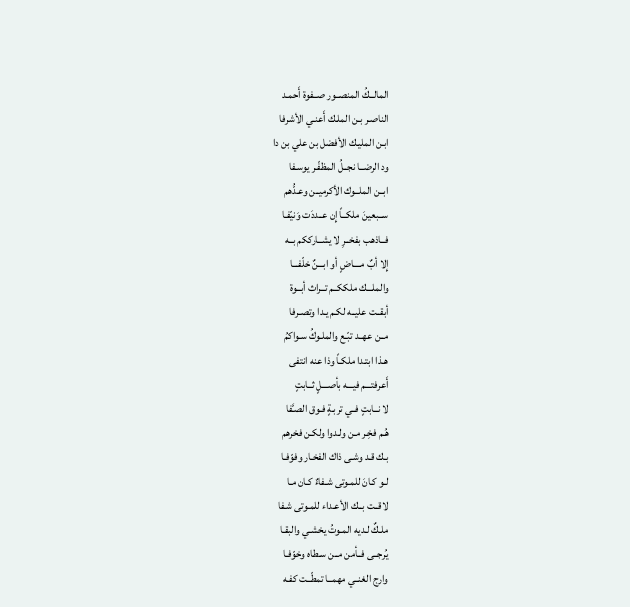المالــكُ المنصــور صــفوة أَحمـد
الناصـر بـن الملـك أَعنـي الأشرفا
ابـن المليـك الأفضل بن علي بن دا
ود الرضــا نجــلُ المظفّـر يوسـفا
ابــن الملــوك الأكرميــن وعـدُّهم
ســبعينَ ملكــاً إِن عــددَت وَنيّفـا
فــاذهب بفخــرِ لا يشــارككم بــه
إِلا أبٌ مــــاضٍ أو ابـــنٌ خلّفـــا
والملـــك ملككــم تــراث أبــوة
أبقــت عليــه لكـم يـدا وتصـرفا
مــن عهــد تبّـع والملـوكُ سـواكمُ
هـذا ابتـدا ملكـاً وذا عنه انتفى
أَعرفتـــم فيـــه بأصـــلٍ ثــابتٍ
لا نــابتٍ فــي تربـةٍ فـوق الصـَّفا
هُـم فخِـر مـن ولـدوا ولكـن فخرهم
بـك قـد وشـى ذاك الفخـار وفوّفـا
لـو كـانَ للمـوتى شـفاءٌ كـان مـا
لاقــت بــك الأعـداء للمـوتى شـفا
ملـكٌ لـديه المـوتُ يخشـي والبقـا
يُرجــى فــأمن مــن سـطاه وخوّفـا
وارج الغنــي مهمــا تمطّــت كفـه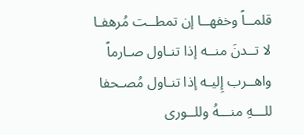قلمــاً وخفهــا إن تمطــت مُرهفـا
لا تــدنَ منــه إذا تنـاول صـارماً
واهــرب إِليـه إذا تنـاول مُصـحفا
للـــهِ منـــهُ وللــورى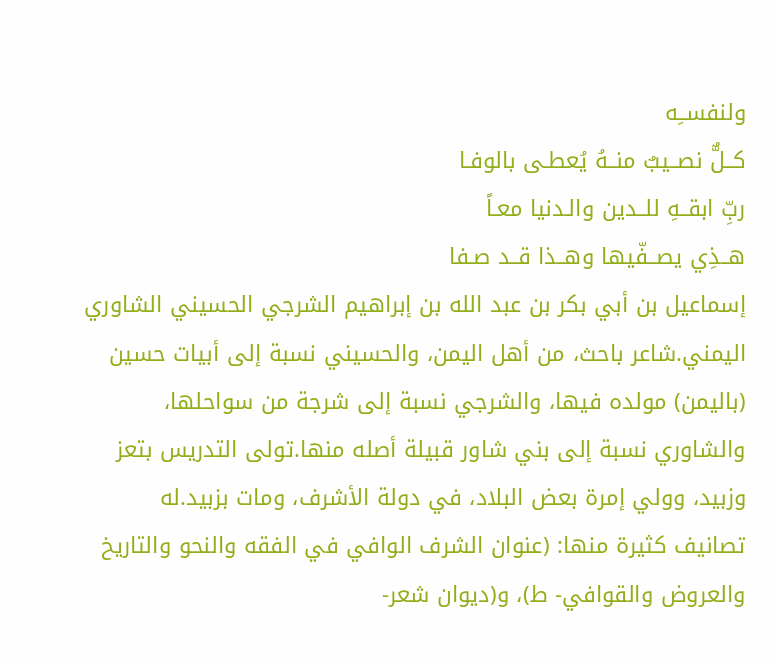ولنفســِه
كــلٌّ نصــيبٌ منــهُ يُعطـى بالوفـا
ربِّ ابقــهِ للــدين والـدنيا معـاً
هــذِي يصــفّيها وهــذا قــد صـفا
إسماعيل بن أبي بكر بن عبد الله بن إبراهيم الشرجي الحسيني الشاوري اليمني.شاعر باحث، من أهل اليمن، والحسيني نسبة إلى أبيات حسين (باليمن) مولده فيها، والشرجي نسبة إلى شرجة من سواحلها، والشاوري نسبة إلى بني شاور قبيلة أصله منها.تولى التدريس بتعز وزبيد، وولي إمرة بعض البلاد، في دولة الأشرف، ومات بزبيد.له تصانيف كثيرة منها: (عنوان الشرف الوافي في الفقه والنحو والتاريخ والعروض والقوافي- ط)، و(ديوان شعر-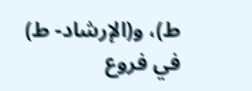ط)، و(الإرشاد- ط) في فروع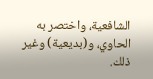الشافعية، واختصر به الحاوي، و(بديعية) وغير ذلك.